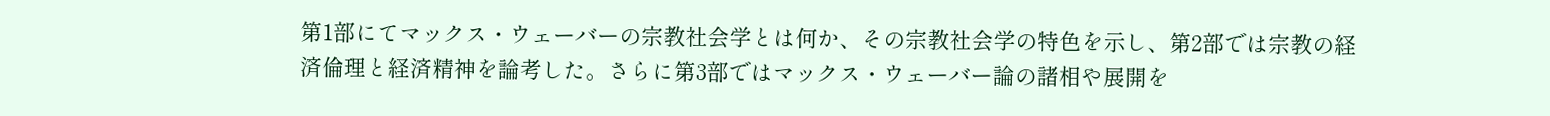第1部にてマックス・ウェーバーの宗教社会学とは何か、その宗教社会学の特色を示し、第2部では宗教の経済倫理と経済精神を論考した。さらに第3部ではマックス・ウェーバー論の諸相や展開を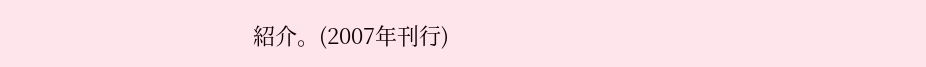紹介。(2007年刊行)